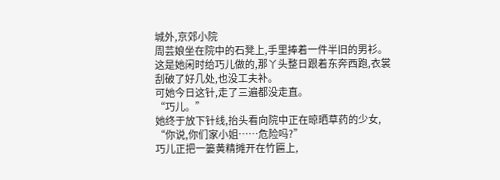城外,京郊小院
周芸娘坐在院中的石凳上,手里捧着一件半旧的男衫。
这是她闲时给巧儿做的,那丫头整日跟着东奔西跑,衣裳刮破了好几处,也没工夫补。
可她今日这针,走了三遍都没走直。
“巧儿。”
她终于放下针线,抬头看向院中正在晾晒草药的少女,
“你说,你们家小姐……危险吗?”
巧儿正把一篓黄精摊开在竹匾上,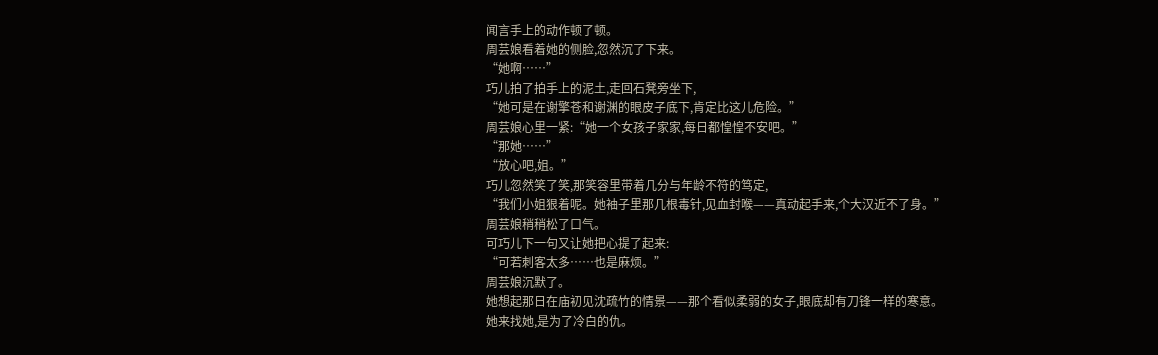闻言手上的动作顿了顿。
周芸娘看着她的侧脸,忽然沉了下来。
“她啊……”
巧儿拍了拍手上的泥土,走回石凳旁坐下,
“她可是在谢擎苍和谢渊的眼皮子底下,肯定比这儿危险。”
周芸娘心里一紧:“她一个女孩子家家,每日都惶惶不安吧。”
“那她……”
“放心吧,姐。”
巧儿忽然笑了笑,那笑容里带着几分与年龄不符的笃定,
“我们小姐狠着呢。她袖子里那几根毒针,见血封喉——真动起手来,个大汉近不了身。”
周芸娘稍稍松了口气。
可巧儿下一句又让她把心提了起来:
“可若刺客太多……也是麻烦。”
周芸娘沉默了。
她想起那日在庙初见沈疏竹的情景——那个看似柔弱的女子,眼底却有刀锋一样的寒意。
她来找她,是为了冷白的仇。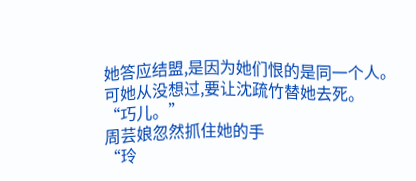她答应结盟,是因为她们恨的是同一个人。
可她从没想过,要让沈疏竹替她去死。
“巧儿。”
周芸娘忽然抓住她的手
“玲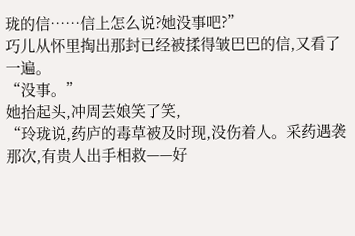珑的信……信上怎么说?她没事吧?”
巧儿从怀里掏出那封已经被揉得皱巴巴的信,又看了一遍。
“没事。”
她抬起头,冲周芸娘笑了笑,
“玲珑说,药庐的毒草被及时现,没伤着人。采药遇袭那次,有贵人出手相救——好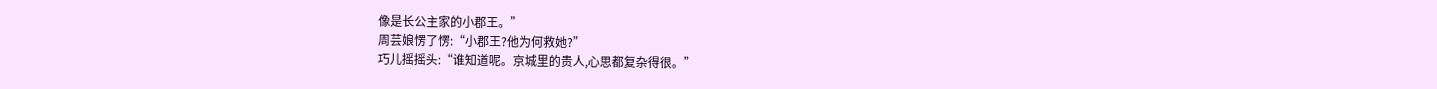像是长公主家的小郡王。”
周芸娘愣了愣:“小郡王?他为何救她?”
巧儿摇摇头:“谁知道呢。京城里的贵人,心思都复杂得很。”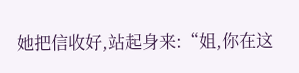她把信收好,站起身来:“姐,你在这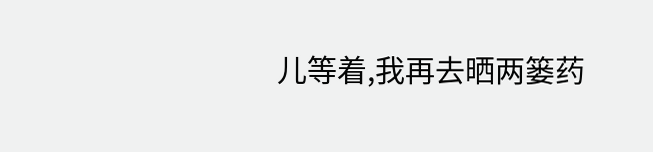儿等着,我再去晒两篓药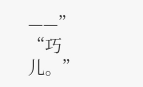——”
“巧儿。”